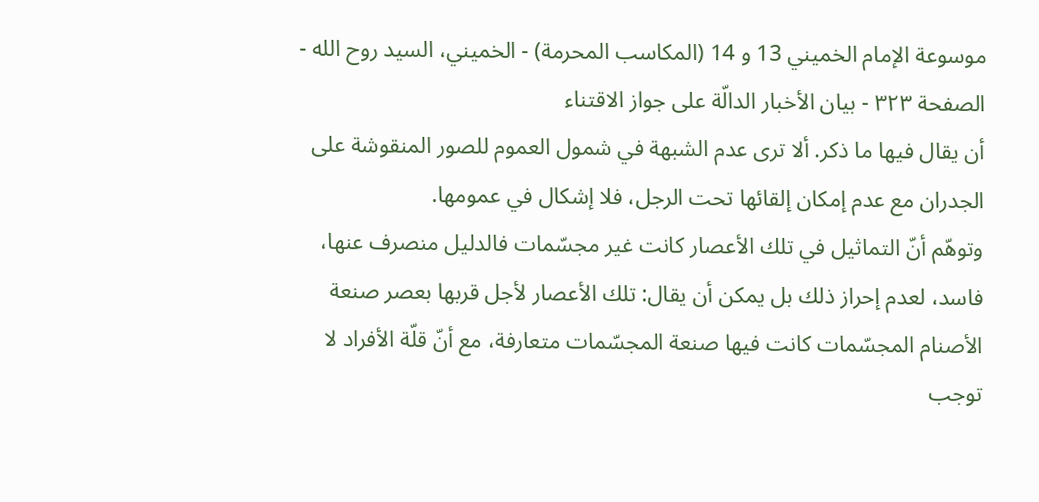موسوعة الإمام الخميني 13 و 14 (المكاسب المحرمة) - الخميني، السيد روح الله - الصفحة ٣٢٣ - بيان الأخبار الدالّة على جواز الاقتناء
أن يقال فيها ما ذكر. ألا ترى عدم الشبهة في شمول العموم للصور المنقوشة على الجدران مع عدم إمكان إلقائها تحت الرجل، فلا إشكال في عمومها.
وتوهّم أنّ التماثيل في تلك الأعصار كانت غير مجسّمات فالدليل منصرف عنها، فاسد، لعدم إحراز ذلك بل يمكن أن يقال: تلك الأعصار لأجل قربها بعصر صنعة الأصنام المجسّمات كانت فيها صنعة المجسّمات متعارفة، مع أنّ قلّة الأفراد لا توجب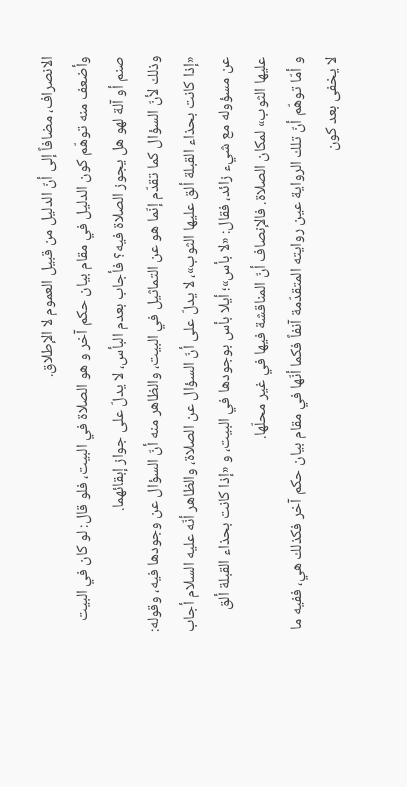الانصراف، مضافاً إلى أنّ الدليل من قبيل العموم لا الإطلاق.
وأضعف منه توهّم كون الدليل في مقام بيان حكم آخر و هو الصلاة في البيت، فلو قال: لو كان في البيت صنم أو آلة لهو هل يجوز الصلاة فيه؟ فأجاب بعدم البأس، لا يدلّ على جواز إبقائهما.
وذلك لأنّ السؤال كما تقدّم إنّما هو عن التماثيل في البيت، والظاهر منه أنّ السؤال عن وجودها فيه، وقوله: «إذا كانت بحذاء القبلة ألق عليها الثوب»، لا يدلّ على أنّ السؤال عن الصلاة، والظاهر أنّه عليه السلام أجاب عن مسؤوله مع شيء زائد، فقال: «لا بأس»؛ أيلا بأس بوجودها في البيت، و «إذا كانت بحذاء القبلة ألق عليها الثوب» لمكان الصلاة. فالإنصاف أنّ المناقشة فيها في غير محلّها.
و أمّا توهّم أنّ تلك الرواية عين روايته المتقدّمة آنفاً فكما أنّها في مقام بيان حكم آخر فكذلك هي، ففيه ما لا يخفى بعد كون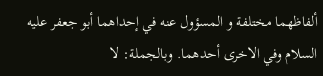ألفاظهما مختلفة و المسؤول عنه في إحداهما أبو جعفر عليه السلام وفي الاخرى أحدهما. وبالجملة: لا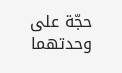حجّة على وحدتهما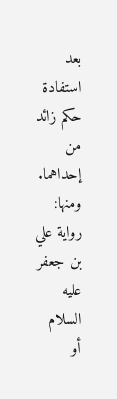بعد استفادة حكم زائد من إحداهما.
ومنها: رواية علي بن جعفر عليه السلام أو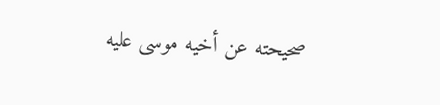صحيحته عن أخيه موسى عليه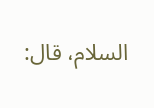السلام، قال: